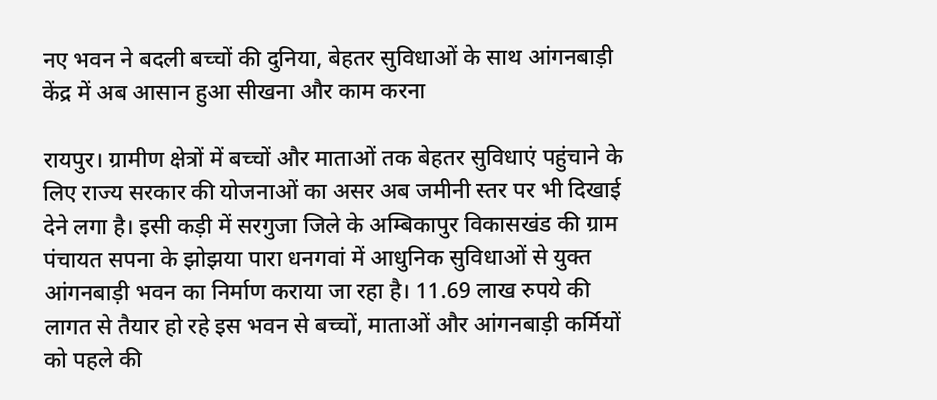नए भवन ने बदली बच्चों की दुनिया, बेहतर सुविधाओं के साथ आंगनबाड़ी केंद्र में अब आसान हुआ सीखना और काम करना

रायपुर। ग्रामीण क्षेत्रों में बच्चों और माताओं तक बेहतर सुविधाएं पहुंचाने के लिए राज्य सरकार की योजनाओं का असर अब जमीनी स्तर पर भी दिखाई देने लगा है। इसी कड़ी में सरगुजा जिले के अम्बिकापुर विकासखंड की ग्राम पंचायत सपना के झोझया पारा धनगवां में आधुनिक सुविधाओं से युक्त आंगनबाड़ी भवन का निर्माण कराया जा रहा है। 11.69 लाख रुपये की लागत से तैयार हो रहे इस भवन से बच्चों, माताओं और आंगनबाड़ी कर्मियों को पहले की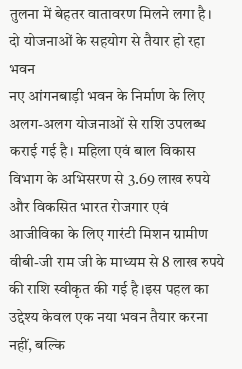तुलना में बेहतर वातावरण मिलने लगा है।
दो योजनाओं के सहयोग से तैयार हो रहा भवन
नए आंगनबाड़ी भवन के निर्माण के लिए अलग-अलग योजनाओं से राशि उपलब्ध कराई गई है। महिला एवं बाल विकास विभाग के अभिसरण से 3.69 लाख रुपये और विकसित भारत रोजगार एवं आजीविका के लिए गारंटी मिशन ग्रामीण वीबी-जी राम जी के माध्यम से 8 लाख रुपये की राशि स्वीकृत की गई है।इस पहल का उद्देश्य केवल एक नया भवन तैयार करना नहीं, बल्कि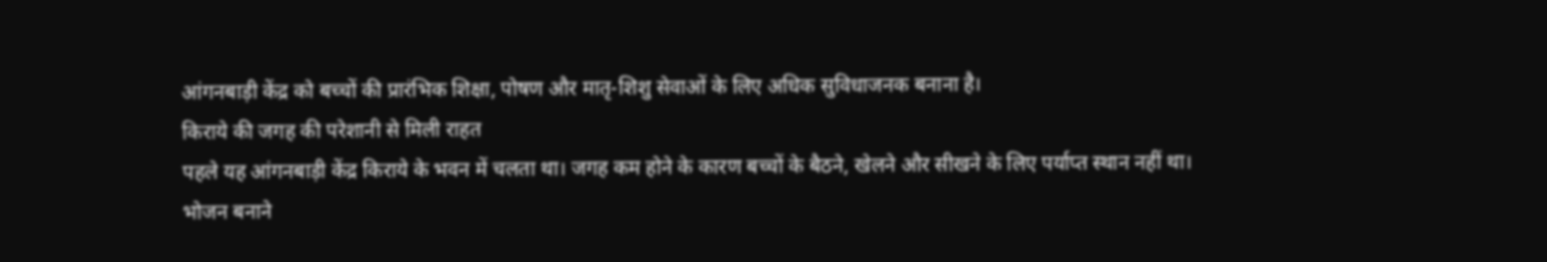आंगनबाड़ी केंद्र को बच्चों की प्रारंभिक शिक्षा, पोषण और मातृ-शिशु सेवाओं के लिए अधिक सुविधाजनक बनाना है।
किराये की जगह की परेशानी से मिली राहत
पहले यह आंगनबाड़ी केंद्र किराये के भवन में चलता था। जगह कम होने के कारण बच्चों के बैठने, खेलने और सीखने के लिए पर्याप्त स्थान नहीं था। भोजन बनाने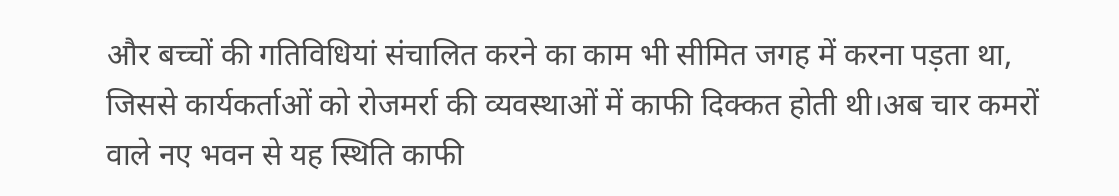और बच्चों की गतिविधियां संचालित करने का काम भी सीमित जगह में करना पड़ता था, जिससे कार्यकर्ताओं को रोजमर्रा की व्यवस्थाओं में काफी दिक्कत होती थी।अब चार कमरों वाले नए भवन से यह स्थिति काफी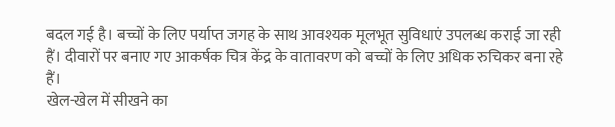बदल गई है। बच्चों के लिए पर्याप्त जगह के साथ आवश्यक मूलभूत सुविधाएं उपलब्ध कराई जा रही हैं। दीवारों पर बनाए गए आकर्षक चित्र केंद्र के वातावरण को बच्चों के लिए अधिक रुचिकर बना रहे हैं।
खेल-खेल में सीखने का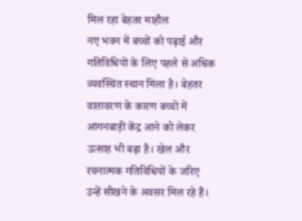मिल रहा बेहतर माहौल
नए भवन में बच्चों को पढ़ाई और गतिविधियों के लिए पहले से अधिक व्यवस्थित स्थान मिला है। बेहतर वातावरण के कारण बच्चों में आंगनबाड़ी केंद्र आने को लेकर उत्साह भी बढ़ा है। खेल और रचनात्मक गतिविधियों के जरिए उन्हें सीखने के अवसर मिल रहे हैं।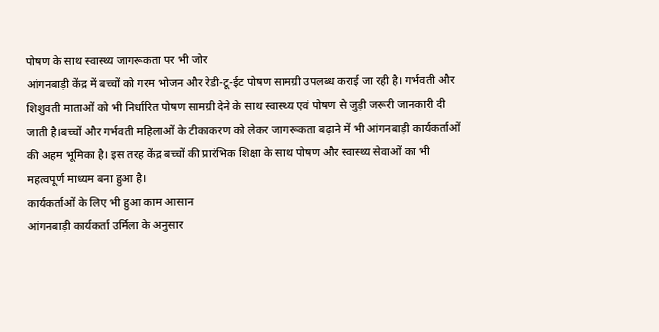पोषण के साथ स्वास्थ्य जागरूकता पर भी जोर
आंगनबाड़ी केंद्र में बच्चों को गरम भोजन और रेडी-टू-ईट पोषण सामग्री उपलब्ध कराई जा रही है। गर्भवती और शिशुवती माताओं को भी निर्धारित पोषण सामग्री देने के साथ स्वास्थ्य एवं पोषण से जुड़ी जरूरी जानकारी दी जाती है।बच्चों और गर्भवती महिलाओं के टीकाकरण को लेकर जागरूकता बढ़ाने में भी आंगनबाड़ी कार्यकर्ताओं की अहम भूमिका है। इस तरह केंद्र बच्चों की प्रारंभिक शिक्षा के साथ पोषण और स्वास्थ्य सेवाओं का भी महत्वपूर्ण माध्यम बना हुआ है।
कार्यकर्ताओं के लिए भी हुआ काम आसान
आंगनबाड़ी कार्यकर्ता उर्मिला के अनुसार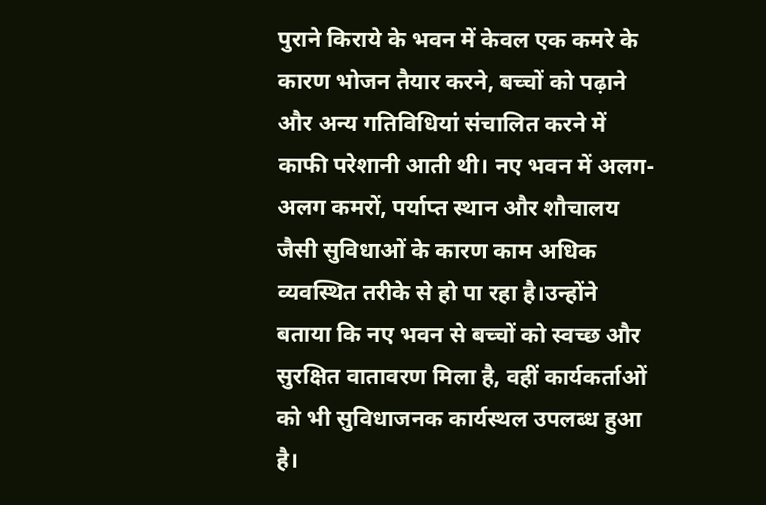पुराने किराये के भवन में केवल एक कमरे के कारण भोजन तैयार करने, बच्चों को पढ़ाने और अन्य गतिविधियां संचालित करने में काफी परेशानी आती थी। नए भवन में अलग-अलग कमरों, पर्याप्त स्थान और शौचालय जैसी सुविधाओं के कारण काम अधिक व्यवस्थित तरीके से हो पा रहा है।उन्होंने बताया कि नए भवन से बच्चों को स्वच्छ और सुरक्षित वातावरण मिला है, वहीं कार्यकर्ताओं को भी सुविधाजनक कार्यस्थल उपलब्ध हुआ है।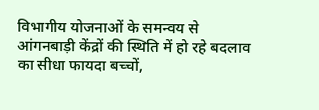विभागीय योजनाओं के समन्वय से आंगनबाड़ी केंद्रों की स्थिति में हो रहे बदलाव का सीधा फायदा बच्चों,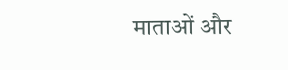माताओं और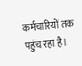कर्मचारियों तक पहुंच रहा है।